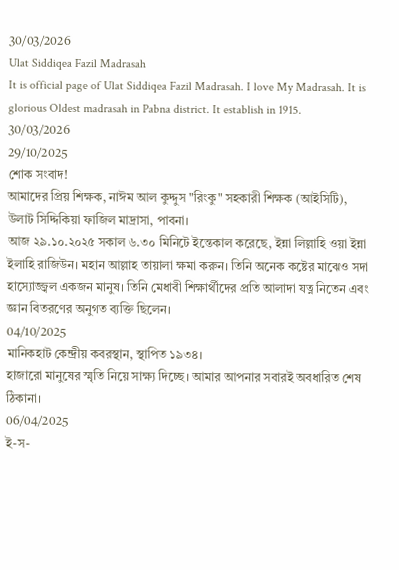30/03/2026
Ulat Siddiqea Fazil Madrasah
It is official page of Ulat Siddiqea Fazil Madrasah. I love My Madrasah. It is glorious Oldest madrasah in Pabna district. It establish in 1915.
30/03/2026
29/10/2025
শোক সংবাদ!
আমাদের প্রিয় শিক্ষক, নাঈম আল কুদ্দুস "রিংকু" সহকারী শিক্ষক (আইসিটি), উলাট সিদ্দিকিয়া ফাজিল মাদ্রাসা, পাবনা।
আজ ২৯.১০.২০২৫ সকাল ৬.৩০ মিনিটে ইন্তেকাল করেছে, ইন্না লিল্লাহি ওয়া ইন্না ইলাহি রাজিউন। মহান আল্লাহ তায়ালা ক্ষমা করুন। তিনি অনেক কষ্টের মাঝেও সদা হাস্যোজ্জ্বল একজন মানুষ। তিনি মেধাবী শিক্ষার্থীদের প্রতি আলাদা যত্ন নিতেন এবং জ্ঞান বিতরণের অনুগত ব্যক্তি ছিলেন।
04/10/2025
মানিকহাট কেন্দ্রীয় কবরস্থান, স্থাপিত ১৯৩৪।
হাজারো মানুষের স্মৃতি নিয়ে সাক্ষ্য দিচ্ছে। আমার আপনার সবারই অবধারিত শেষ ঠিকানা।
06/04/2025
ই-স-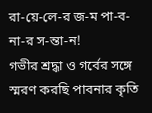রা-য়ে-লে-র জ-ম পা-ব-না-র স-ন্তা-ন!
গভীর শ্রদ্ধা ও গর্বের সঙ্গে স্মরণ করছি পাবনার কৃতি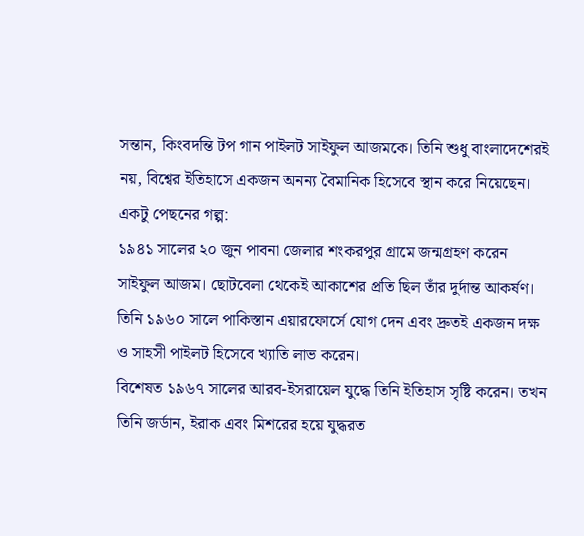সন্তান, কিংবদন্তি টপ গান পাইলট সাইফুল আজমকে। তিনি শুধু বাংলাদেশেরই নয়, বিশ্বের ইতিহাসে একজন অনন্য বৈমানিক হিসেবে স্থান করে নিয়েছেন।
একটু পেছনের গল্প:
১৯৪১ সালের ২০ জুন পাবনা জেলার শংকরপুর গ্রামে জন্মগ্রহণ করেন সাইফুল আজম। ছোটবেলা থেকেই আকাশের প্রতি ছিল তাঁর দুর্দান্ত আকর্ষণ। তিনি ১৯৬০ সালে পাকিস্তান এয়ারফোর্সে যোগ দেন এবং দ্রুতই একজন দক্ষ ও সাহসী পাইলট হিসেবে খ্যাতি লাভ করেন।
বিশেষত ১৯৬৭ সালের আরব-ইসরায়েল যুদ্ধে তিনি ইতিহাস সৃষ্টি করেন। তখন তিনি জর্ডান, ইরাক এবং মিশরের হয়ে যুদ্ধরত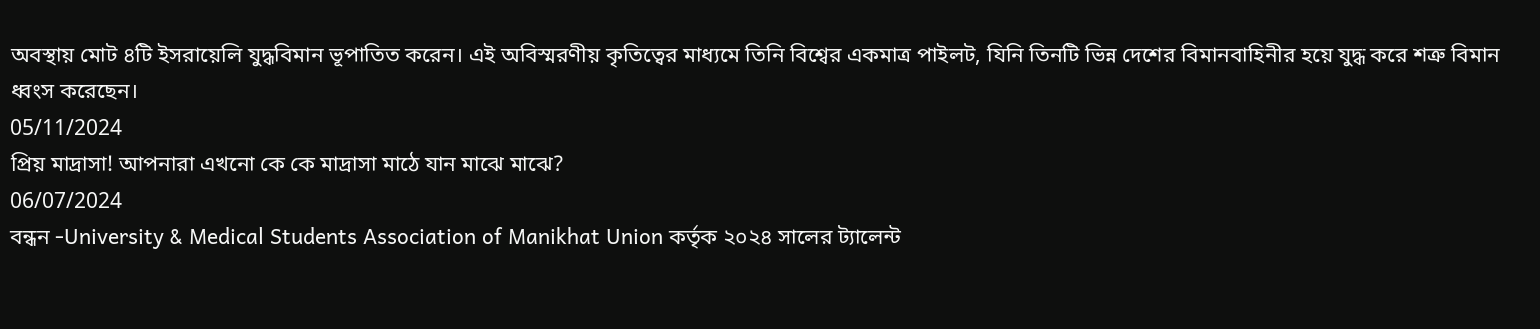অবস্থায় মোট ৪টি ইসরায়েলি যুদ্ধবিমান ভূপাতিত করেন। এই অবিস্মরণীয় কৃতিত্বের মাধ্যমে তিনি বিশ্বের একমাত্র পাইলট, যিনি তিনটি ভিন্ন দেশের বিমানবাহিনীর হয়ে যুদ্ধ করে শত্রু বিমান ধ্বংস করেছেন।
05/11/2024
প্রিয় মাদ্রাসা! আপনারা এখনো কে কে মাদ্রাসা মাঠে যান মাঝে মাঝে?
06/07/2024
বন্ধন -University & Medical Students Association of Manikhat Union কর্তৃক ২০২৪ সালের ট্যালেন্ট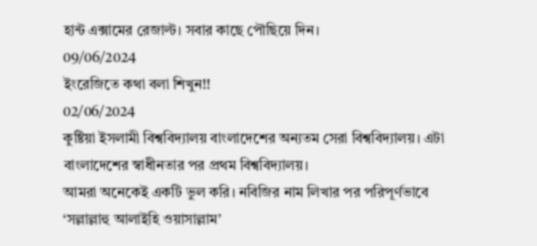হান্ট এক্সামের রেজাল্ট। সবার কাছে পৌছিয়ে দিন।
09/06/2024
ইংরেজিতে কথা বলা শিখুন!!
02/06/2024
কুষ্টিয়া ইসলামী বিশ্ববিদ্যালয় বাংলাদেশের অন্যতম সেরা বিশ্ববিদ্যালয়। এটা বাংলাদেশের স্বাধীনতার পর প্রথম বিশ্ববিদ্যালয়।
আমরা অনেকেই একটি ভুল করি। নবিজির নাম লিখার পর পরিপূর্ণভাবে ‘সল্লাল্লাহু আলাইহি ওয়াসাল্লাম’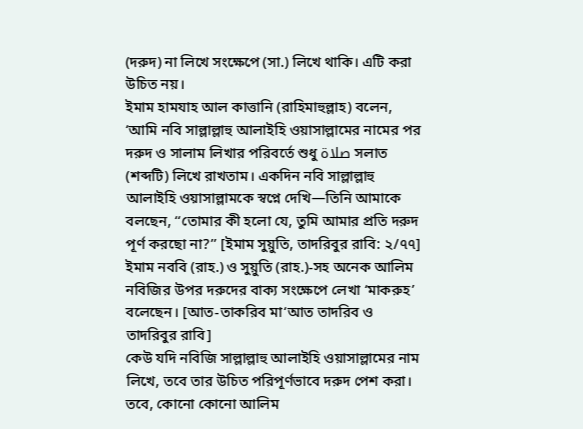(দরুদ) না লিখে সংক্ষেপে (সা.) লিখে থাকি। এটি করা উচিত নয়।
ইমাম হামযাহ আল কাত্তানি (রাহিমাহুল্লাহ) বলেন, ‘আমি নবি সাল্লাল্লাহু আলাইহি ওয়াসাল্লামের নামের পর দরুদ ও সালাম লিখার পরিবর্তে শুধু صلاة সলাত (শব্দটি) লিখে রাখতাম। একদিন নবি সাল্লাল্লাহু আলাইহি ওয়াসাল্লামকে স্বপ্নে দেখি—তিনি আমাকে বলছেন, ‘‘তোমার কী হলো যে, তুমি আমার প্রতি দরুদ পূর্ণ করছো না?’’ [ইমাম সুয়ুতি, তাদরিবুর রাবি: ২/৭৭]
ইমাম নববি (রাহ.) ও সুয়ুতি (রাহ.)-সহ অনেক আলিম নবিজির উপর দরুদের বাক্য সংক্ষেপে লেখা ‘মাকরুহ’ বলেছেন। [আত-তাকরিব মা‘আত তাদরিব ও তাদরিবুর রাবি]
কেউ যদি নবিজি সাল্লাল্লাহু আলাইহি ওয়াসাল্লামের নাম লিখে, তবে তার উচিত পরিপূর্ণভাবে দরুদ পেশ করা। তবে, কোনো কোনো আলিম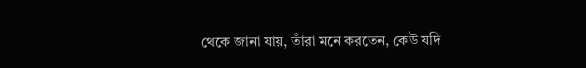থেকে জানা যায়, তাঁরা মনে করতেন, কেউ যদি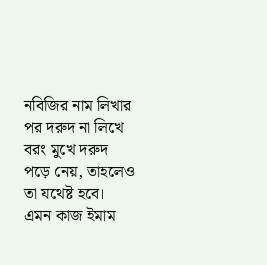নবিজির নাম লিখার পর দরুদ না লিখে বরং মুখে দরুদ পড়ে নেয়, তাহলেও তা যথেষ্ট হবে। এমন কাজ ইমাম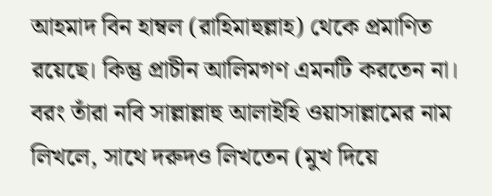আহমাদ বিন হাম্বল (রাহিমাহুল্লাহ) থেকে প্রমাণিত রয়েছে। কিন্তু প্রাচীন আলিমগণ এমনটি করতেন না। বরং তাঁরা নবি সাল্লাল্লাহু আলাইহি ওয়াসাল্লামের নাম লিখলে, সাথে দরুদও লিখতেন (মুখ দিয়ে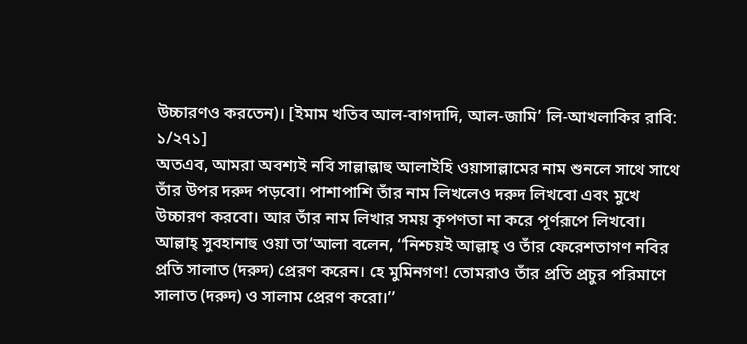উচ্চারণও করতেন)। [ইমাম খতিব আল-বাগদাদি, আল-জামি’ লি-আখলাকির রাবি: ১/২৭১]
অতএব, আমরা অবশ্যই নবি সাল্লাল্লাহু আলাইহি ওয়াসাল্লামের নাম শুনলে সাথে সাথে তাঁর উপর দরুদ পড়বো। পাশাপাশি তাঁর নাম লিখলেও দরুদ লিখবো এবং মুখে উচ্চারণ করবো। আর তাঁর নাম লিখার সময় কৃপণতা না করে পূর্ণরূপে লিখবো।
আল্লাহ্ সুবহানাহু ওয়া তা‘আলা বলেন, ‘‘নিশ্চয়ই আল্লাহ্ ও তাঁর ফেরেশতাগণ নবির প্রতি সালাত (দরুদ) প্রেরণ করেন। হে মুমিনগণ! তোমরাও তাঁর প্রতি প্রচুর পরিমাণে সালাত (দরুদ) ও সালাম প্রেরণ করো।’’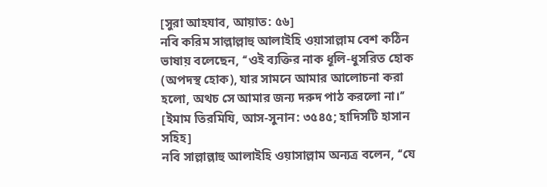[সুরা আহযাব, আয়াত: ৫৬]
নবি করিম সাল্লাল্লাহু আলাইহি ওয়াসাল্লাম বেশ কঠিন ভাষায় বলেছেন, ‘‘ওই ব্যক্তির নাক ধূলি-ধুসরিত হোক (অপদস্থ হোক), যার সামনে আমার আলোচনা করা হলো, অথচ সে আমার জন্য দরুদ পাঠ করলো না।’’ [ইমাম তিরমিযি, আস-সুনান: ৩৫৪৫; হাদিসটি হাসান সহিহ]
নবি সাল্লাল্লাহু আলাইহি ওয়াসাল্লাম অন্যত্র বলেন, ‘‘যে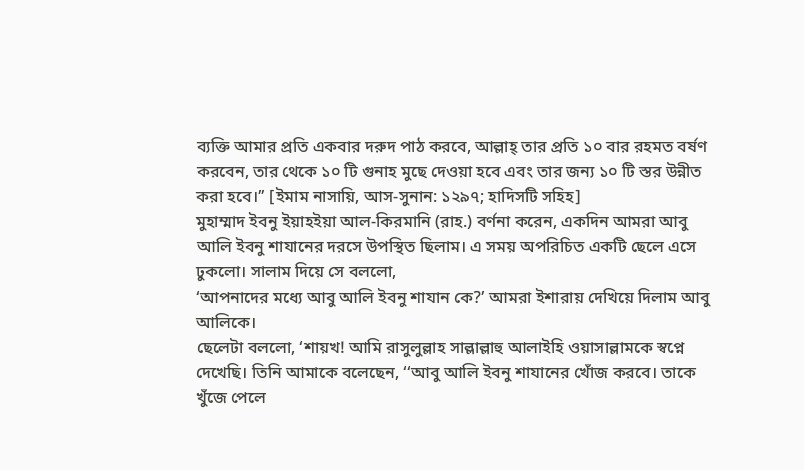ব্যক্তি আমার প্রতি একবার দরুদ পাঠ করবে, আল্লাহ্ তার প্রতি ১০ বার রহমত বর্ষণ করবেন, তার থেকে ১০ টি গুনাহ মুছে দেওয়া হবে এবং তার জন্য ১০ টি স্তর উন্নীত করা হবে।’’ [ইমাম নাসায়ি, আস-সুনান: ১২৯৭; হাদিসটি সহিহ]
মুহাম্মাদ ইবনু ইয়াহইয়া আল-কিরমানি (রাহ.) বর্ণনা করেন, একদিন আমরা আবু আলি ইবনু শাযানের দরসে উপস্থিত ছিলাম। এ সময় অপরিচিত একটি ছেলে এসে ঢুকলো। সালাম দিয়ে সে বললো,
‘আপনাদের মধ্যে আবু আলি ইবনু শাযান কে?’ আমরা ইশারায় দেখিয়ে দিলাম আবু আলিকে।
ছেলেটা বললো, ‘শায়খ! আমি রাসুলুল্লাহ সাল্লাল্লাহু আলাইহি ওয়াসাল্লামকে স্বপ্নে দেখেছি। তিনি আমাকে বলেছেন, ‘‘আবু আলি ইবনু শাযানের খোঁজ করবে। তাকে খুঁজে পেলে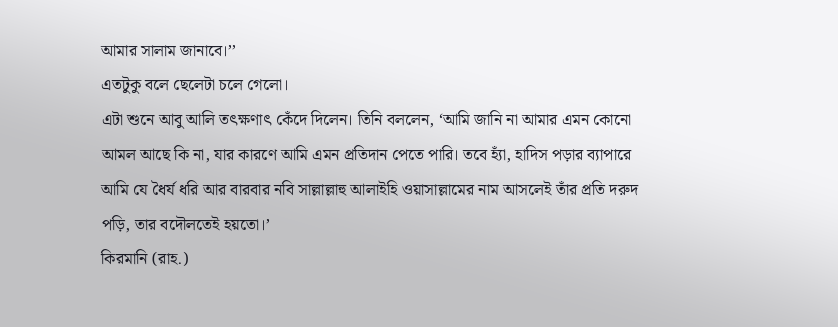আমার সালাম জানাবে।’’
এতটুকু বলে ছেলেটা চলে গেলো।
এটা শুনে আবু আলি তৎক্ষণাৎ কেঁদে দিলেন। তিনি বললেন, ‘আমি জানি না আমার এমন কোনো আমল আছে কি না, যার কারণে আমি এমন প্রতিদান পেতে পারি। তবে হ্যাঁ, হাদিস পড়ার ব্যাপারে আমি যে ধৈর্য ধরি আর বারবার নবি সাল্লাল্লাহু আলাইহি ওয়াসাল্লামের নাম আসলেই তাঁর প্রতি দরুদ পড়ি, তার বদৌলতেই হয়তো।’
কিরমানি (রাহ.)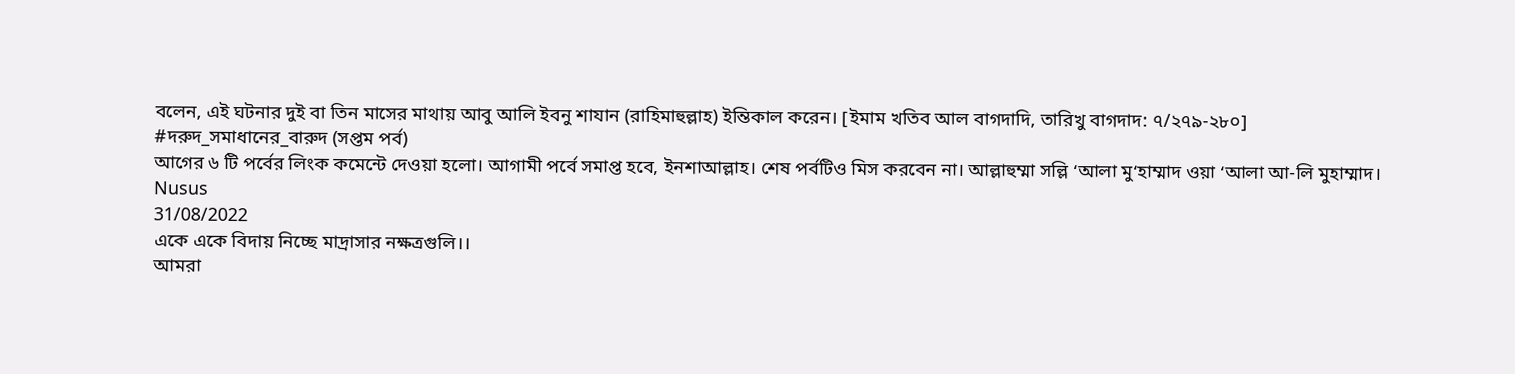বলেন, এই ঘটনার দুই বা তিন মাসের মাথায় আবু আলি ইবনু শাযান (রাহিমাহুল্লাহ) ইন্তিকাল করেন। [ইমাম খতিব আল বাগদাদি, তারিখু বাগদাদ: ৭/২৭৯-২৮০]
#দরুদ_সমাধানের_বারুদ (সপ্তম পর্ব)
আগের ৬ টি পর্বের লিংক কমেন্টে দেওয়া হলো। আগামী পর্বে সমাপ্ত হবে, ইনশাআল্লাহ। শেষ পর্বটিও মিস করবেন না। আল্লাহুম্মা সল্লি ‘আলা মু‘হাম্মাদ ওয়া ‘আলা আ-লি মুহাম্মাদ।
Nusus
31/08/2022
একে একে বিদায় নিচ্ছে মাদ্রাসার নক্ষত্রগুলি।।
আমরা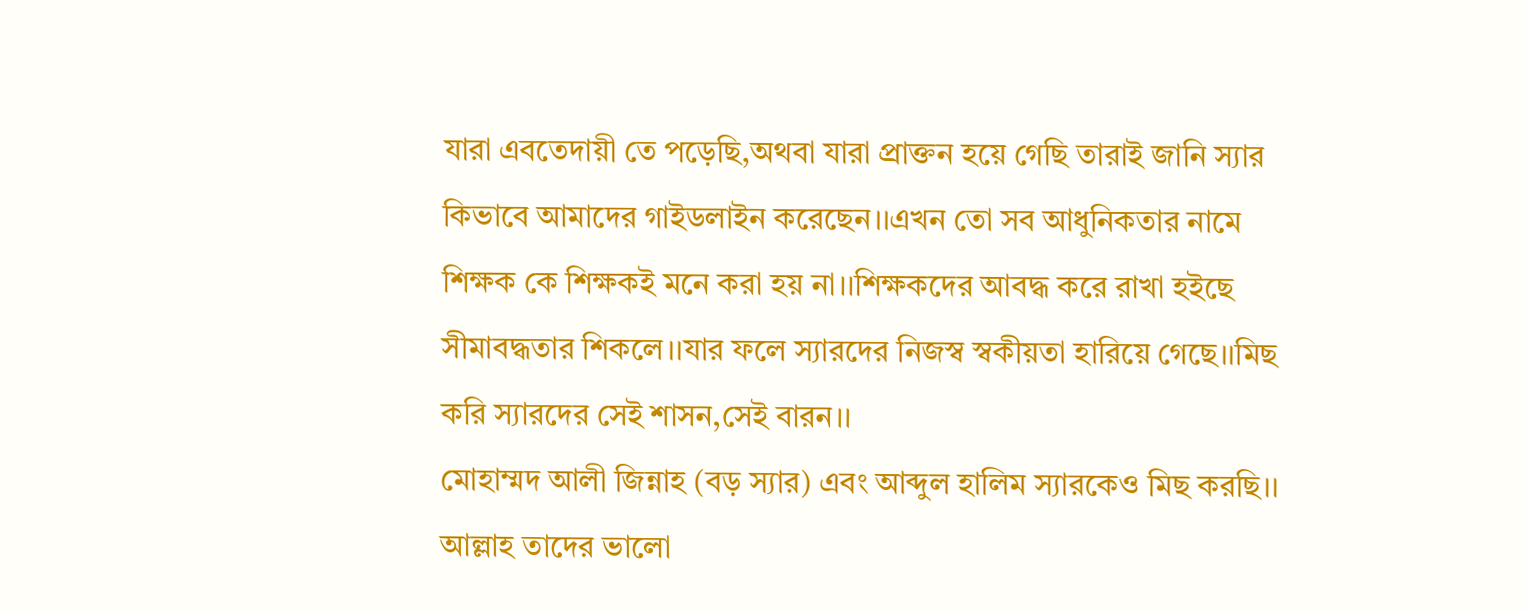যারা এবতেদায়ী তে পড়েছি,অথবা যারা প্রাক্তন হয়ে গেছি তারাই জানি স্যার কিভাবে আমাদের গাইডলাইন করেছেন।।এখন তো সব আধুনিকতার নামে শিক্ষক কে শিক্ষকই মনে করা হয় না।।শিক্ষকদের আবদ্ধ করে রাখা হইছে সীমাবদ্ধতার শিকলে।।যার ফলে স্যারদের নিজস্ব স্বকীয়তা হারিয়ে গেছে।।মিছ করি স্যারদের সেই শাসন,সেই বারন।।
মোহাম্মদ আলী জিন্নাহ (বড় স্যার) এবং আব্দুল হালিম স্যারকেও মিছ করছি।।
আল্লাহ তাদের ভালো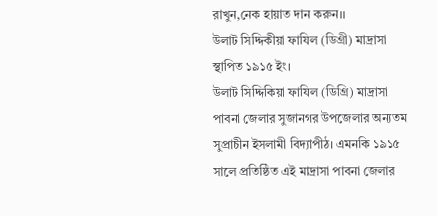রাখুন,নেক হায়াত দান করুন।।
উলাট সিদ্দিকীয়া ফাযিল (ডিগ্রী) মাদ্রাসা
স্থাপিত ১৯১৫ ইং।
উলাট সিদ্দিকিয়া ফাযিল (ডিগ্রি) মাদ্রাসা পাবনা জেলার সুজানগর উপজেলার অন্যতম সুপ্রাচীন ইসলামী বিদ্যাপীঠ। এমনকি ১৯১৫ সালে প্রতিষ্ঠিত এই মাদ্রাসা পাবনা জেলার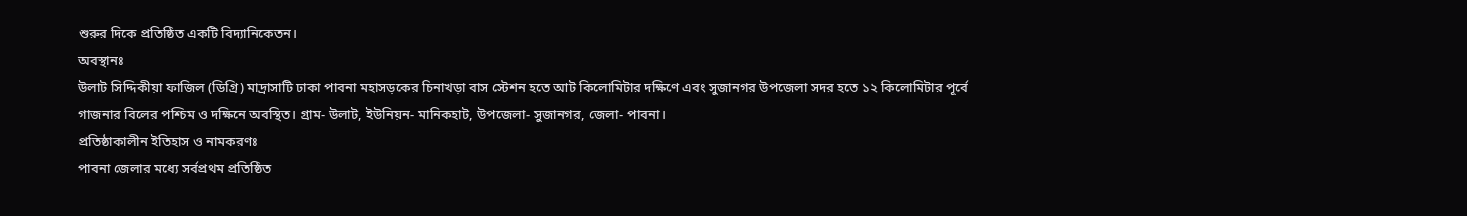শুরুর দিকে প্রতিষ্ঠিত একটি বিদ্যানিকেতন।
অবস্থানঃ
উলাট সিদ্দিকীয়া ফাজিল (ডিগ্রি) মাদ্রাসাটি ঢাকা পাবনা মহাসড়কের চিনাখড়া বাস স্টেশন হতে আট কিলোমিটার দক্ষিণে এবং সুজানগর উপজেলা সদর হতে ১২ কিলোমিটার পূর্বে গাজনার বিলের পশ্চিম ও দক্ষিনে অবস্থিত। গ্রাম- উলাট, ইউনিয়ন- মানিকহাট, উপজেলা- সুজানগর, জেলা- পাবনা।
প্রতিষ্ঠাকালীন ইতিহাস ও নামকরণঃ
পাবনা জেলার মধ্যে সর্বপ্রথম প্রতিষ্ঠিত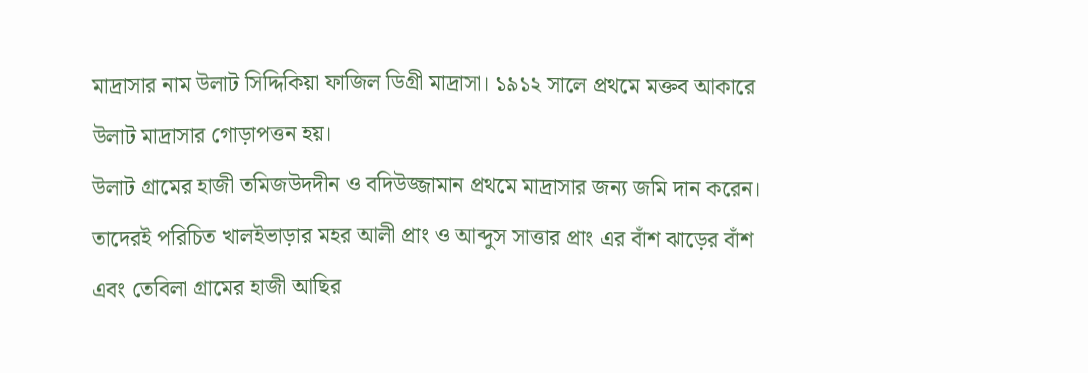মাদ্রাসার নাম উলাট সিদ্দিকিয়া ফাজিল ডিগ্রী মাদ্রাসা। ১৯১২ সালে প্রথমে মক্তব আকারে উলাট মাদ্রাসার গোড়াপত্তন হয়।
উলাট গ্রামের হাজী তমিজউদদীন ও বদিউজ্জামান প্রথমে মাদ্রাসার জন্য জমি দান করেন। তাদেরই পরিচিত খালইভাড়ার মহর আলী প্রাং ও আব্দুস সাত্তার প্রাং এর বাঁশ ঝাড়ের বাঁশ এবং তেবিলা গ্রামের হাজী আছির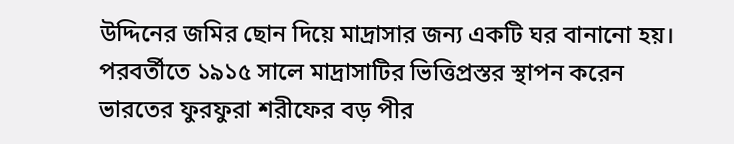উদ্দিনের জমির ছোন দিয়ে মাদ্রাসার জন্য একটি ঘর বানানো হয়।
পরবর্তীতে ১৯১৫ সালে মাদ্রাসাটির ভিত্তিপ্রস্তর স্থাপন করেন ভারতের ফুরফুরা শরীফের বড় পীর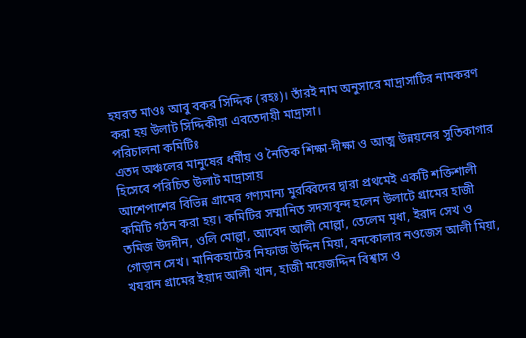হযরত মাওঃ আবু বকর সিদ্দিক (রহঃ)। তাঁরই নাম অনুসারে মাদ্রাসাটির নামকরণ করা হয় উলাট সিদ্দিকীয়া এবতেদায়ী মাদ্রাসা।
পরিচালনা কমিটিঃ
এতদ অঞ্চলের মানুষের ধর্মীয় ও নৈতিক শিক্ষা-দীক্ষা ও আত্ম উন্নয়নের সুতিকাগার হিসেবে পরিচিত উলাট মাদ্রাসায়
আশেপাশের বিভিন্ন গ্রামের গণ্যমান্য মুরব্বিদের দ্বারা প্রথমেই একটি শক্তিশালী কমিটি গঠন করা হয়। কমিটির সম্মানিত সদস্যবৃন্দ হলেন উলাটে গ্রামের হাজী তমিজ উদদীন, ওলি মোল্লা, আবেদ আলী মোল্লা, তেলেম মৃধা, ইরাদ সেখ ও গোড়ান সেখ। মানিকহাটের নিফাজ উদ্দিন মিয়া, বনকোলার নওজেস আলী মিয়া, খযরান গ্রামের ইয়াদ আলী খান, হাজী ময়েজদ্দিন বিশ্বাস ও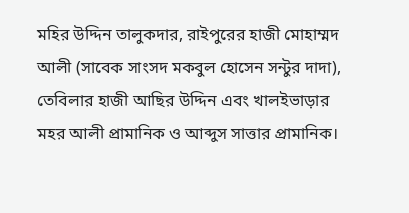মহির উদ্দিন তালুকদার, রাইপুরের হাজী মোহাম্মদ আলী (সাবেক সাংসদ মকবুল হোসেন সন্টুর দাদা), তেবিলার হাজী আছির উদ্দিন এবং খালইভাড়ার মহর আলী প্রামানিক ও আব্দুস সাত্তার প্রামানিক।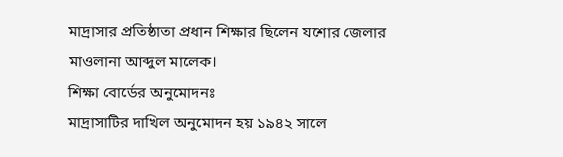মাদ্রাসার প্রতিষ্ঠাতা প্রধান শিক্ষার ছিলেন যশোর জেলার মাওলানা আব্দুল মালেক।
শিক্ষা বোর্ডের অনুমোদনঃ
মাদ্রাসাটির দাখিল অনুমোদন হয় ১৯৪২ সালে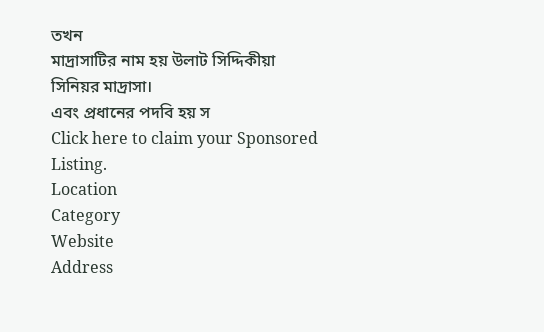তখন
মাদ্রাসাটির নাম হয় উলাট সিদ্দিকীয়া সিনিয়র মাদ্রাসা।
এবং প্রধানের পদবি হয় স
Click here to claim your Sponsored Listing.
Location
Category
Website
Address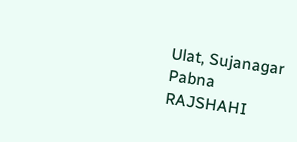Ulat, Sujanagar
Pabna
RAJSHAHI